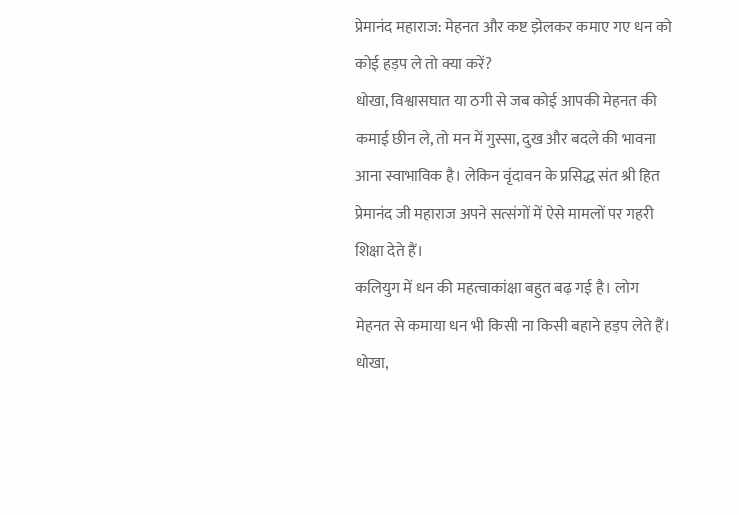प्रेमानंद महाराज: मेहनत और कष्ट झेलकर कमाए गए धन को कोई हड़प ले तो क्या करें?
धोखा, विश्वासघात या ठगी से जब कोई आपकी मेहनत की कमाई छीन ले, तो मन में गुस्सा, दुख और बदले की भावना आना स्वाभाविक है। लेकिन वृंदावन के प्रसिद्ध संत श्री हित प्रेमानंद जी महाराज अपने सत्संगों में ऐसे मामलों पर गहरी शिक्षा देते हैं।
कलियुग में धन की महत्वाकांक्षा बहुत बढ़ गई है। लोग मेहनत से कमाया धन भी किसी ना किसी बहाने हड़प लेते हैं। धोखा,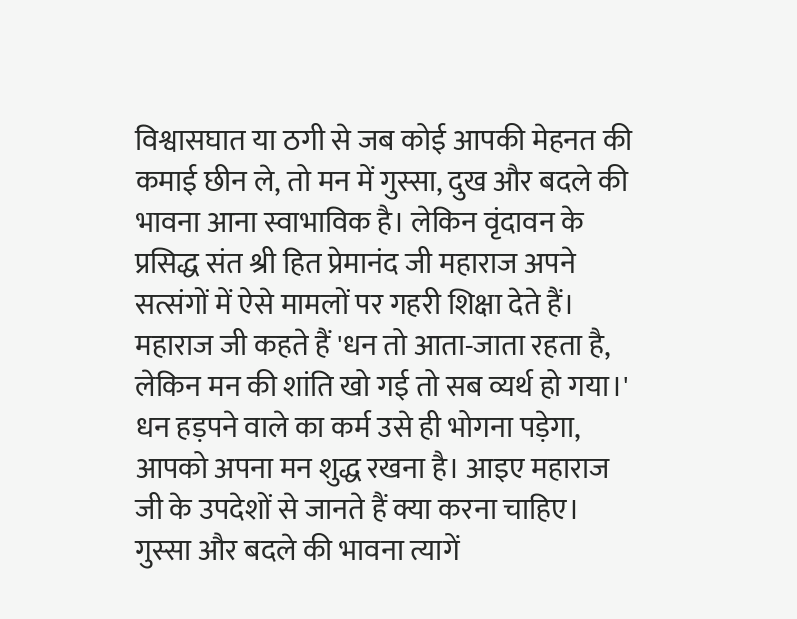विश्वासघात या ठगी से जब कोई आपकी मेहनत की कमाई छीन ले, तो मन में गुस्सा, दुख और बदले की भावना आना स्वाभाविक है। लेकिन वृंदावन के प्रसिद्ध संत श्री हित प्रेमानंद जी महाराज अपने सत्संगों में ऐसे मामलों पर गहरी शिक्षा देते हैं। महाराज जी कहते हैं 'धन तो आता-जाता रहता है, लेकिन मन की शांति खो गई तो सब व्यर्थ हो गया।' धन हड़पने वाले का कर्म उसे ही भोगना पड़ेगा, आपको अपना मन शुद्ध रखना है। आइए महाराज जी के उपदेशों से जानते हैं क्या करना चाहिए।
गुस्सा और बदले की भावना त्यागें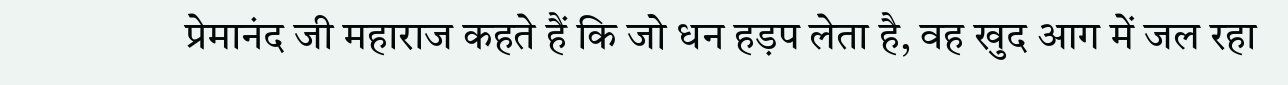प्रेमानंद जी महाराज कहते हैं कि जो धन हड़प लेता है, वह खुद आग में जल रहा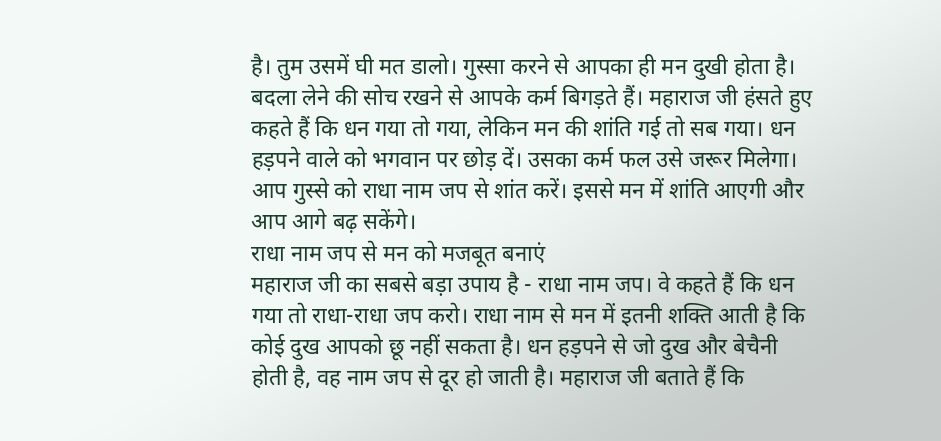है। तुम उसमें घी मत डालो। गुस्सा करने से आपका ही मन दुखी होता है। बदला लेने की सोच रखने से आपके कर्म बिगड़ते हैं। महाराज जी हंसते हुए कहते हैं कि धन गया तो गया, लेकिन मन की शांति गई तो सब गया। धन हड़पने वाले को भगवान पर छोड़ दें। उसका कर्म फल उसे जरूर मिलेगा। आप गुस्से को राधा नाम जप से शांत करें। इससे मन में शांति आएगी और आप आगे बढ़ सकेंगे।
राधा नाम जप से मन को मजबूत बनाएं
महाराज जी का सबसे बड़ा उपाय है - राधा नाम जप। वे कहते हैं कि धन गया तो राधा-राधा जप करो। राधा नाम से मन में इतनी शक्ति आती है कि कोई दुख आपको छू नहीं सकता है। धन हड़पने से जो दुख और बेचैनी होती है, वह नाम जप से दूर हो जाती है। महाराज जी बताते हैं कि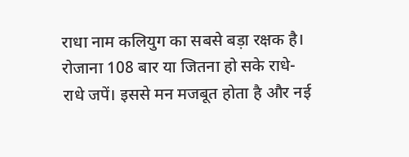राधा नाम कलियुग का सबसे बड़ा रक्षक है। रोजाना 108 बार या जितना हो सके राधे-राधे जपें। इससे मन मजबूत होता है और नई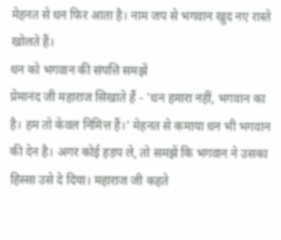मेहनत से धन फिर आता है। नाम जप से भगवान खुद नए रास्ते खोलते हैं।
धन को भगवान की संपत्ति समझें
प्रेमानंद जी महाराज सिखाते हैं - 'धन हमारा नहीं, भगवान का है। हम तो केवल निमित्त हैं।' मेहनत से कमाया धन भी भगवान की देन है। अगर कोई हड़प ले, तो समझें कि भगवान ने उसका हिस्सा उसे दे दिया। महाराज जी कहते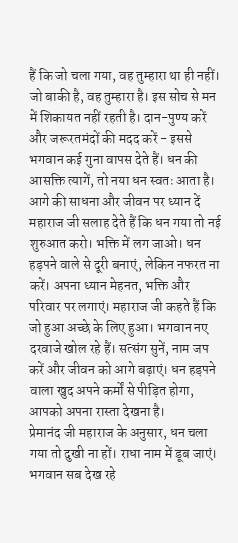हैं कि जो चला गया, वह तुम्हारा था ही नहीं। जो बाकी है, वह तुम्हारा है। इस सोच से मन में शिकायत नहीं रहती है। दान-पुण्य करें और जरूरतमंदों की मदद करें - इससे भगवान कई गुना वापस देते हैं। धन की आसक्ति त्यागें, तो नया धन स्वतः आता है।
आगे की साधना और जीवन पर ध्यान दें
महाराज जी सलाह देते हैं कि धन गया तो नई शुरुआत करो। भक्ति में लग जाओ। धन हड़पने वाले से दूरी बनाएं, लेकिन नफरत ना करें। अपना ध्यान मेहनत, भक्ति और परिवार पर लगाएं। महाराज जी कहते हैं कि जो हुआ अच्छे के लिए हुआ। भगवान नए दरवाजे खोल रहे हैं। सत्संग सुनें, नाम जप करें और जीवन को आगे बढ़ाएं। धन हड़पने वाला खुद अपने कर्मों से पीड़ित होगा, आपको अपना रास्ता देखना है।
प्रेमानंद जी महाराज के अनुसार, धन चला गया तो दुखी ना हों। राधा नाम में डूब जाएं। भगवान सब देख रहे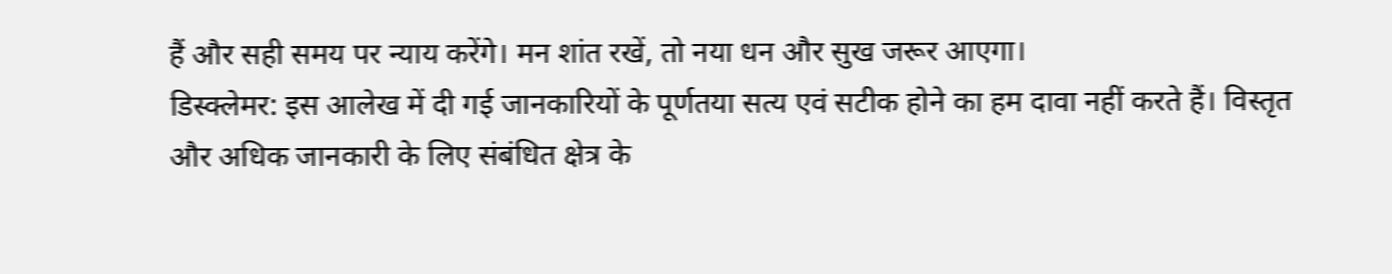हैं और सही समय पर न्याय करेंगे। मन शांत रखें, तो नया धन और सुख जरूर आएगा।
डिस्क्लेमर: इस आलेख में दी गई जानकारियों के पूर्णतया सत्य एवं सटीक होने का हम दावा नहीं करते हैं। विस्तृत और अधिक जानकारी के लिए संबंधित क्षेत्र के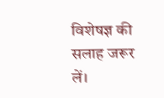विशेषज्ञ की सलाह जरूर लें।